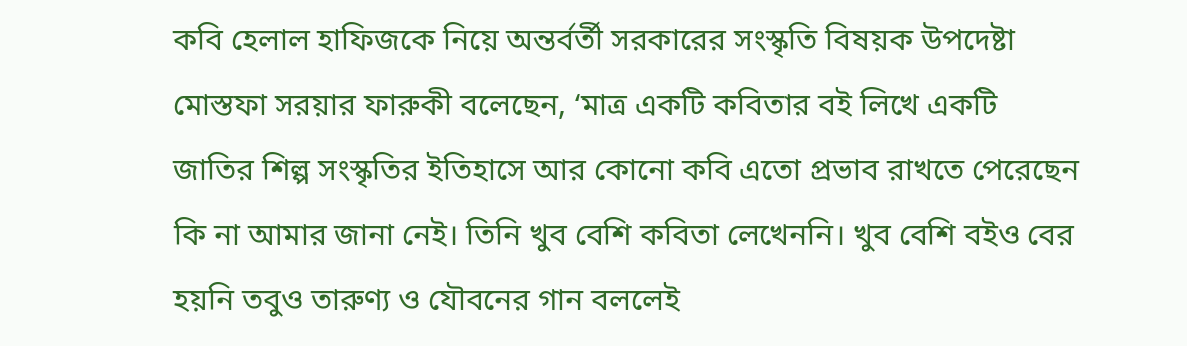কবি হেলাল হাফিজকে নিয়ে অন্তর্বর্তী সরকারের সংস্কৃতি বিষয়ক উপদেষ্টা মোস্তফা সরয়ার ফারুকী বলেছেন, ‘মাত্র একটি কবিতার বই লিখে একটি জাতির শিল্প সংস্কৃতির ইতিহাসে আর কোনো কবি এতো প্রভাব রাখতে পেরেছেন কি না আমার জানা নেই। তিনি খুব বেশি কবিতা লেখেননি। খুব বেশি বইও বের হয়নি তবুও তারুণ্য ও যৌবনের গান বললেই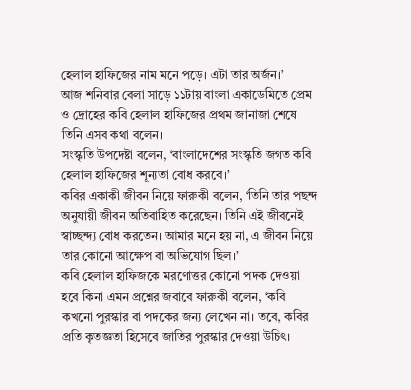হেলাল হাফিজের নাম মনে পড়ে। এটা তার অর্জন।’
আজ শনিবার বেলা সাড়ে ১১টায় বাংলা একাডেমিতে প্রেম ও দ্রোহের কবি হেলাল হাফিজের প্রথম জানাজা শেষে তিনি এসব কথা বলেন।
সংস্কৃতি উপদেষ্টা বলেন, ‘বাংলাদেশের সংস্কৃতি জগত কবি হেলাল হাফিজের শূন্যতা বোধ করবে।’
কবির একাকী জীবন নিয়ে ফারুকী বলেন, ‘তিনি তার পছন্দ অনুযায়ী জীবন অতিবাহিত করেছেন। তিনি এই জীবনেই স্বাচ্ছন্দ্য বোধ করতেন। আমার মনে হয় না, এ জীবন নিয়ে তার কোনো আক্ষেপ বা অভিযোগ ছিল।’
কবি হেলাল হাফিজকে মরণোত্তর কোনো পদক দেওয়া হবে কিনা এমন প্রশ্নের জবাবে ফারুকী বলেন, ‘কবি কখনো পুরস্কার বা পদকের জন্য লেখেন না। তবে, কবির প্রতি কৃতজ্ঞতা হিসেবে জাতির পুরস্কার দেওয়া উচিৎ।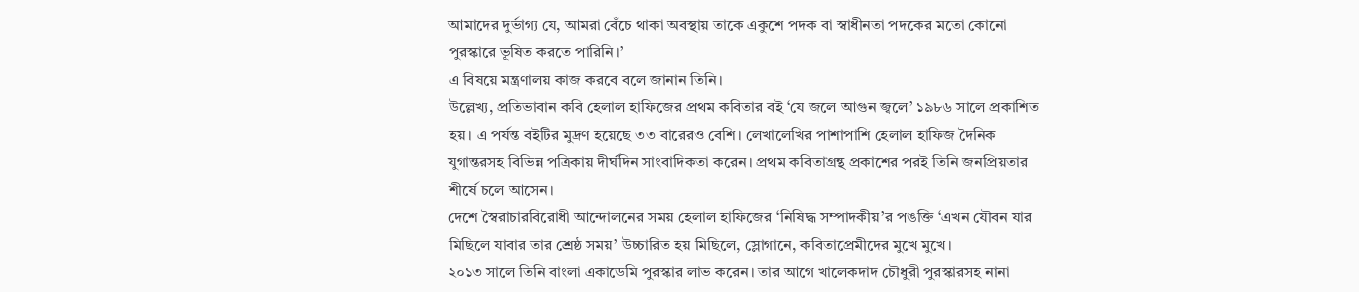আমাদের দুর্ভাগ্য যে, আমরা বেঁচে থাকা অবস্থায় তাকে একুশে পদক বা স্বাধীনতা পদকের মতো কোনো পুরস্কারে ভূষিত করতে পারিনি।’
এ বিষয়ে মন্ত্রণালয় কাজ করবে বলে জানান তিনি।
উল্লেখ্য, প্রতিভাবান কবি হেলাল হাফিজের প্রথম কবিতার বই ‘যে জলে আগুন জ্বলে’ ১৯৮৬ সালে প্রকাশিত হয়। এ পর্যন্ত বইটির মুদ্রণ হয়েছে ৩৩ বারেরও বেশি। লেখালেখির পাশাপাশি হেলাল হাফিজ দৈনিক যুগান্তরসহ বিভিন্ন পত্রিকায় দীর্ঘদিন সাংবাদিকতা করেন। প্রথম কবিতাগ্রন্থ প্রকাশের পরই তিনি জনপ্রিয়তার শীর্ষে চলে আসেন।
দেশে স্বৈরাচারবিরোধী আন্দোলনের সময় হেলাল হাফিজের ‘নিষিদ্ধ সম্পাদকীয়’র পঙক্তি ‘এখন যৌবন যার মিছিলে যাবার তার শ্রেষ্ঠ সময়’ উচ্চারিত হয় মিছিলে, স্লোগানে, কবিতাপ্রেমীদের মুখে মুখে।
২০১৩ সালে তিনি বাংলা একাডেমি পুরস্কার লাভ করেন। তার আগে খালেকদাদ চৌধুরী পুরস্কারসহ নানা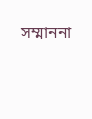সম্মাননা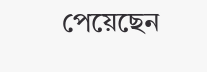পেয়েছেন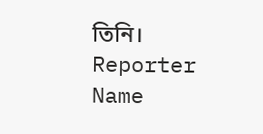তিনি।
Reporter Name